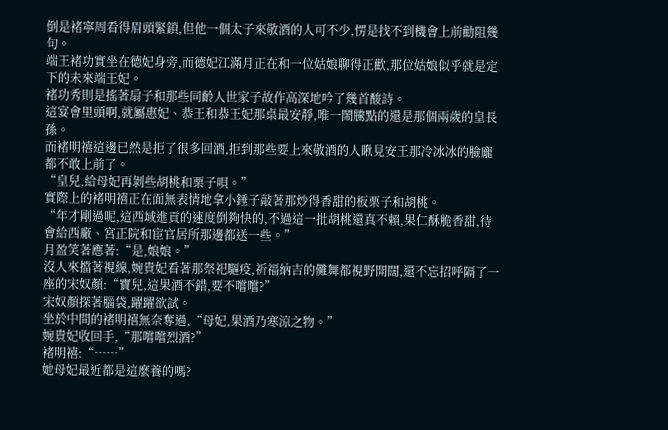倒是褚寧周看得眉頭緊鎖,但他一個太子來敬酒的人可不少,愣是找不到機會上前勸阻幾句。
端王褚功實坐在德妃身旁,而德妃江滿月正在和一位姑娘聊得正歡,那位姑娘似乎就是定下的未來端王妃。
褚功秀則是搖著扇子和那些同齡人世家子故作高深地吟了幾首酸詩。
這宴會里頭啊,就屬惠妃、恭王和恭王妃那桌最安靜,唯一鬧騰點的還是那個兩歲的皇長孫。
而褚明禧這邊已然是拒了很多回酒,拒到那些要上來敬酒的人瞅見安王那冷冰冰的臉龐都不敢上前了。
“皇兒,給母妃再剝些胡桃和栗子唄。”
實際上的褚明禧正在面無表情地拿小錘子敲著那炒得香甜的板栗子和胡桃。
“年才剛過呢,這西域進貢的速度倒夠快的,不過這一批胡桃還真不賴,果仁酥脆香甜,待會給西廠、宮正院和宦官居所那邊都送一些。”
月盈笑著應著:“是,娘娘。”
沒人來擋著視線,婉貴妃看著那祭祀驅疫,祈福納吉的儺舞都視野開闊,還不忘招呼隔了一座的宋奴顏:“寶兒,這果酒不錯,要不嚐嚐?”
宋奴顏探著腦袋,躍躍欲試。
坐於中間的褚明禧無奈奪過,“母妃,果酒乃寒涼之物。”
婉貴妃收回手,“那嚐嚐烈酒?”
褚明禧:“……”
她母妃最近都是這麼養的嗎?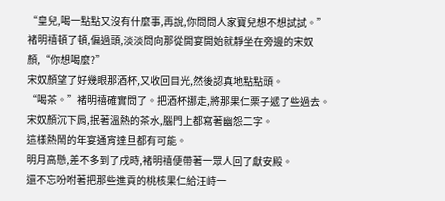“皇兒,喝一點點又沒有什麼事,再說,你問問人家寶兒想不想試試。”
褚明禧頓了頓,偏過頭,淡淡問向那從開宴開始就靜坐在旁邊的宋奴顏,“你想喝麼?”
宋奴顏望了好幾眼那酒杯,又收回目光,然後認真地點點頭。
“喝茶。”褚明禧確實問了。把酒杯挪走,將那果仁栗子遞了些過去。
宋奴顏沉下肩,抿著溫熱的茶水,腦門上都寫著幽怨二字。
這樣熱鬧的年宴通宵達旦都有可能。
明月高懸,差不多到了戌時,褚明禧便帶著一眾人回了獻安殿。
還不忘吩咐著把那些進貢的桃核果仁給汪峙一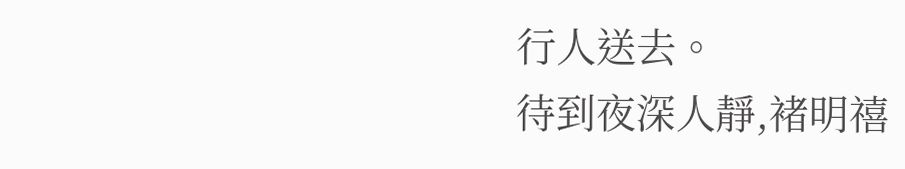行人送去。
待到夜深人靜,褚明禧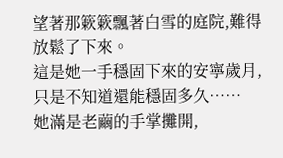望著那簌簌飄著白雪的庭院,難得放鬆了下來。
這是她一手穩固下來的安寧歲月,只是不知道還能穩固多久……
她滿是老繭的手掌攤開,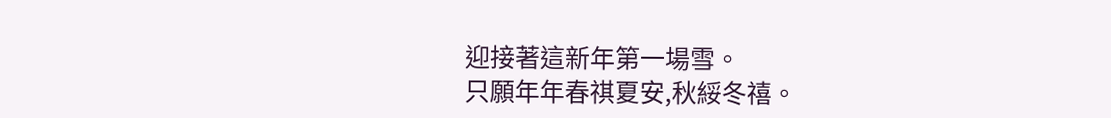迎接著這新年第一場雪。
只願年年春祺夏安,秋綏冬禧。